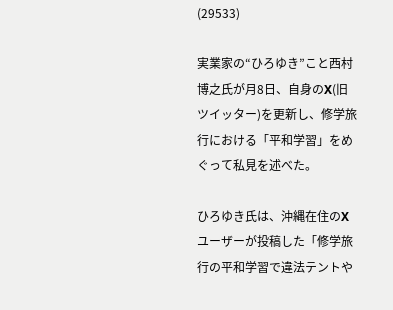(29533)

実業家の“ひろゆき”こと西村博之氏が月8日、自身のX(旧ツイッター)を更新し、修学旅行における「平和学習」をめぐって私見を述べた。

ひろゆき氏は、沖縄在住のXユーザーが投稿した「修学旅行の平和学習で違法テントや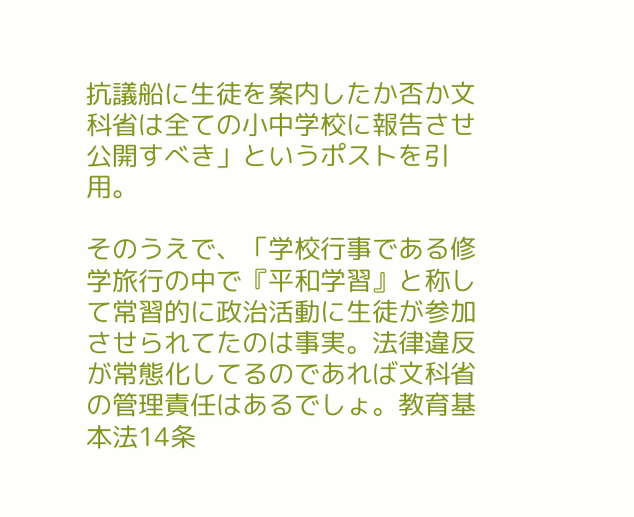抗議船に生徒を案内したか否か文科省は全ての小中学校に報告させ公開すべき」というポストを引用。

そのうえで、「学校行事である修学旅行の中で『平和学習』と称して常習的に政治活動に生徒が参加させられてたのは事実。法律違反が常態化してるのであれば文科省の管理責任はあるでしょ。教育基本法14条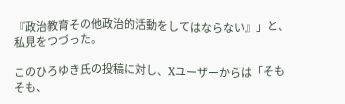『政治教育その他政治的活動をしてはならない』」と、私見をつづった。

このひろゆき氏の投稿に対し、Xユーザーからは「そもそも、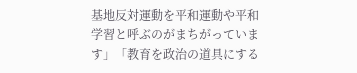基地反対運動を平和運動や平和学習と呼ぶのがまちがっています」「教育を政治の道具にする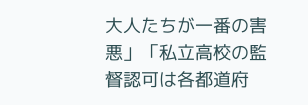大人たちが一番の害悪」「私立高校の監督認可は各都道府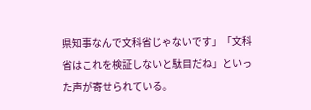県知事なんで文科省じゃないです」「文科省はこれを検証しないと駄目だね」といった声が寄せられている。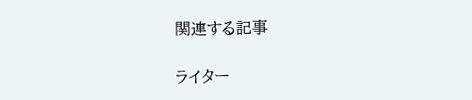関連する記事

ライター